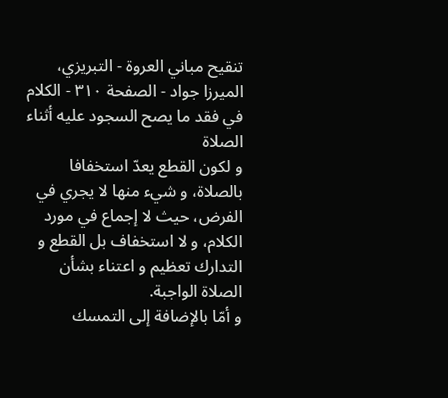تنقيح مباني العروة - التبريزي، الميرزا جواد - الصفحة ٣١٠ - الكلام في فقد ما يصح السجود عليه أثناء الصلاة
و لكون القطع يعدّ استخفافا بالصلاة، و شيء منها لا يجري في الفرض، حيث لا إجماع في مورد الكلام، و لا استخفاف بل القطع و التدارك تعظيم و اعتناء بشأن الصلاة الواجبة.
و أمّا بالإضافة إلى التمسك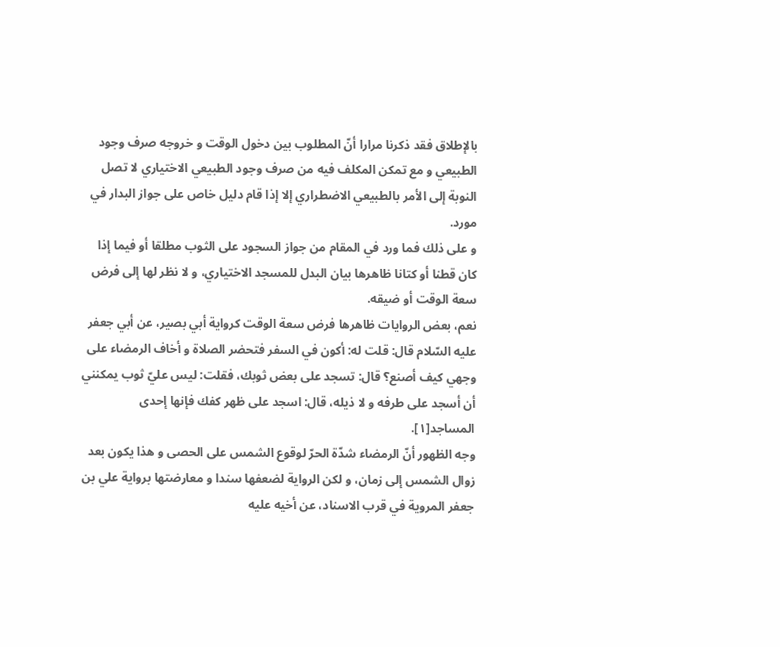بالإطلاق فقد ذكرنا مرارا أنّ المطلوب بين دخول الوقت و خروجه صرف وجود الطبيعي و مع تمكن المكلف فيه من صرف وجود الطبيعي الاختياري لا تصل النوبة إلى الأمر بالطبيعي الاضطراري إلا إذا قام دليل خاص على جواز البدار في مورد.
و على ذلك فما ورد في المقام من جواز السجود على الثوب مطلقا أو فيما إذا كان قطنا أو كتانا ظاهرها بيان البدل للمسجد الاختياري، و لا نظر لها إلى فرض سعة الوقت أو ضيقه.
نعم، بعض الروايات ظاهرها فرض سعة الوقت كرواية أبي بصير، عن أبي جعفر عليه السّلام قال: قلت له: أكون في السفر فتحضر الصلاة و أخاف الرمضاء على وجهي كيف أصنع؟ قال: تسجد على بعض ثوبك، فقلت: ليس عليّ ثوب يمكنني أن أسجد على طرفه و لا ذيله، قال: اسجد على ظهر كفك فإنها إحدى المساجد[١].
وجه الظهور أنّ الرمضاء شدّة الحرّ لوقوع الشمس على الحصى و هذا يكون بعد زوال الشمس إلى زمان، و لكن الرواية لضعفها سندا و معارضتها برواية علي بن جعفر المروية في قرب الاسناد، عن أخيه عليه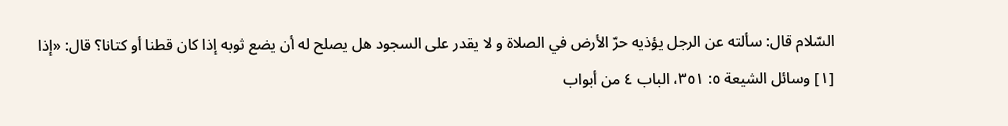السّلام قال: سألته عن الرجل يؤذيه حرّ الأرض في الصلاة و لا يقدر على السجود هل يصلح له أن يضع ثوبه إذا كان قطنا أو كتانا؟ قال: «إذا
[١] وسائل الشيعة ٥: ٣٥١، الباب ٤ من أبواب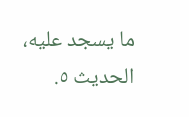ما يسجد عليه، الحديث ٥.